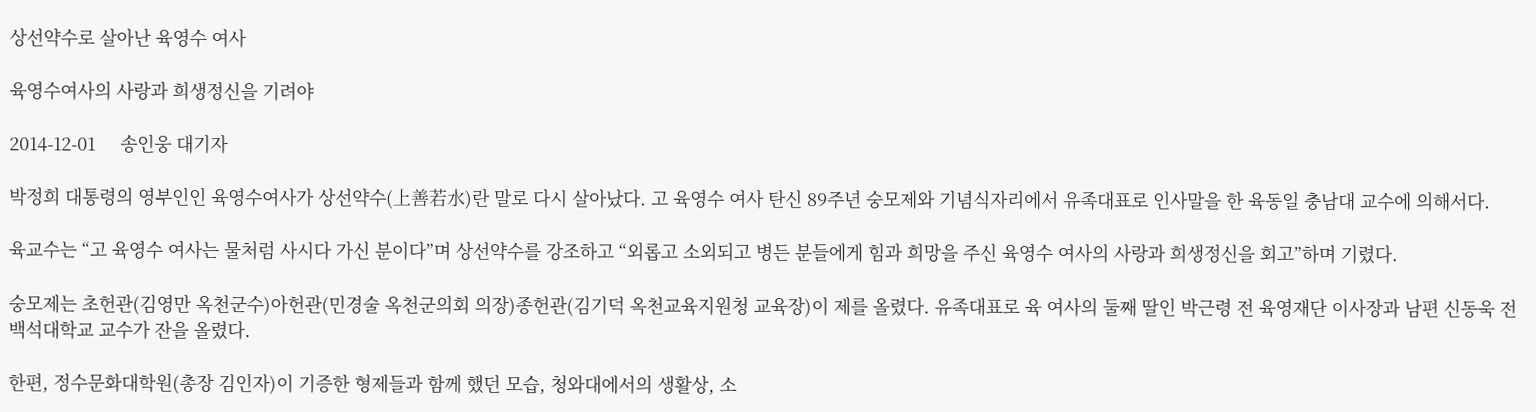상선약수로 살아난 육영수 여사

육영수여사의 사랑과 희생정신을 기려야

2014-12-01     송인웅 대기자

박정희 대통령의 영부인인 육영수여사가 상선약수(上善若水)란 말로 다시 살아났다. 고 육영수 여사 탄신 89주년 숭모제와 기념식자리에서 유족대표로 인사말을 한 육동일 충남대 교수에 의해서다.

육교수는 “고 육영수 여사는 물처럼 사시다 가신 분이다”며 상선약수를 강조하고 “외롭고 소외되고 병든 분들에게 힘과 희망을 주신 육영수 여사의 사랑과 희생정신을 회고”하며 기렸다.

숭모제는 초헌관(김영만 옥천군수)아헌관(민경술 옥천군의회 의장)종헌관(김기덕 옥천교육지원청 교육장)이 제를 올렸다. 유족대표로 육 여사의 둘째 딸인 박근령 전 육영재단 이사장과 남편 신동욱 전 백석대학교 교수가 잔을 올렸다.

한편, 정수문화대학원(총장 김인자)이 기증한 형제들과 함께 했던 모습, 청와대에서의 생활상, 소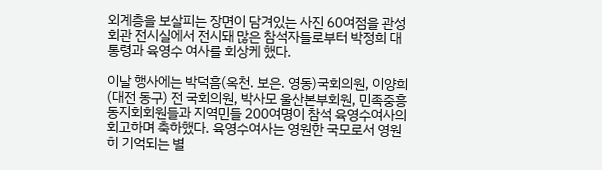외계층을 보살피는 장면이 담겨있는 사진 60여점을 관성회관 전시실에서 전시돼 많은 참석자들로부터 박정희 대통령과 육영수 여사를 회상케 했다.

이날 행사에는 박덕흠(옥천. 보은. 영동)국회의원, 이양희(대전 동구) 전 국회의원, 박사모 울산본부회원, 민족중흥동지회회원들과 지역민들 200여명이 참석 육영수여사의 회고하며 축하했다. 육영수여사는 영원한 국모로서 영원히 기억되는 별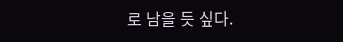로 남을 듯 싶다.